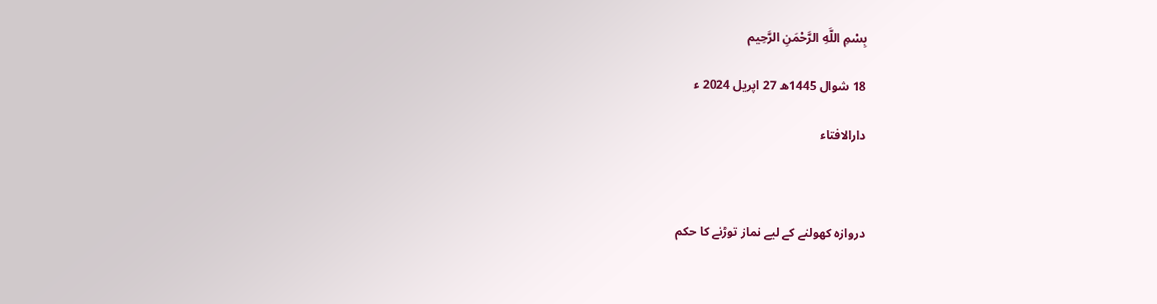بِسْمِ اللَّهِ الرَّحْمَنِ الرَّحِيم

18 شوال 1445ھ 27 اپریل 2024 ء

دارالافتاء



دروازہ کھولنے کے لیے نماز توڑنے کا حکم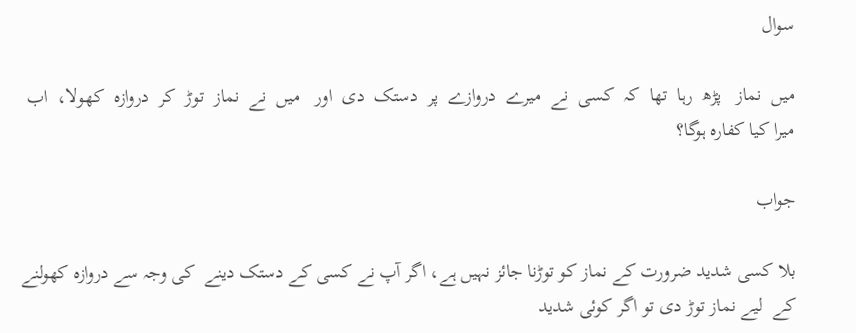سوال

میں  نماز   پڑھ  رہا  تھا  کہ  کسی  نے  میرے  دروازے  پر  دستک  دی  اور   میں  نے  نماز  توڑ  کر  دروازہ  کھولا،  اب میرا کیا کفارہ ہوگا؟

جواب

بلا کسی شدید ضرورت کے نماز کو توڑنا جائز نہیں ہے، اگر آپ نے کسی کے دستک دینے  کی وجہ سے دروازہ کھولنے کے  لیے نماز توڑ دی تو اگر کوئی شدید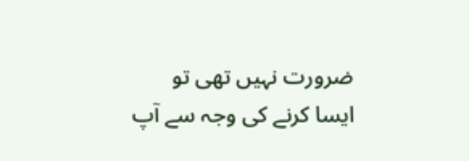ضرورت نہیں تھی تو  ایسا کرنے کی وجہ سے آپ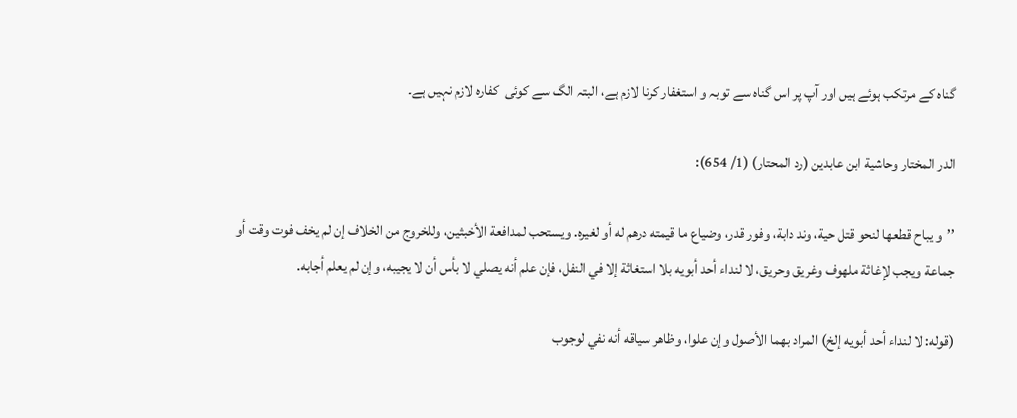گناہ کے مرتکب ہوئے ہیں اور آپ پر اس گناہ سے توبہ و استغفار کرنا لازم ہے، البتہ الگ سے کوئی  کفارہ لازم نہیں ہے۔

الدر المختار وحاشية ابن عابدين (رد المحتار) (1/ 654):

’’و يباح قطعها لنحو قتل حية، وند دابة، وفور قدر، وضياع ما قيمته درهم له أو لغيره. ويستحب لمدافعة الأخبثين، وللخروج من الخلاف إن لم يخف فوت وقت أو جماعة ويجب لإغاثة ملهوف وغريق وحريق، لا لنداء أحد أبويه بلا استغاثة إلا في النفل، فإن علم أنه يصلي لا بأس أن لا يجيبه، وإن لم يعلم أجابه.

(قوله: لا لنداء أحد أبويه إلخ) المراد بهما الأصول وإن علوا، وظاهر سياقه أنه نفي لوجوب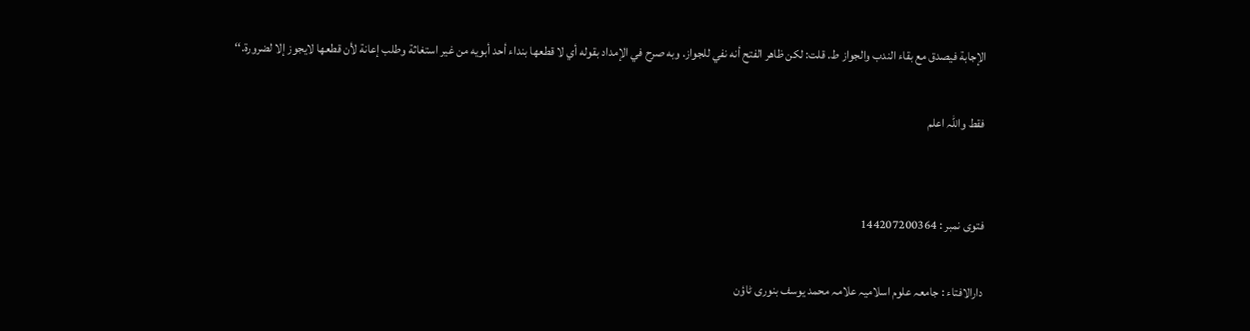الإجابة فيصدق مع بقاء الندب والجواز ط. قلت: لكن ظاهر الفتح أنه نفي للجواز. وبه صرح في الإمداد بقوله أي لا قطعها بنداء أحد أبويه من غير استغاثة وطلب إعانة لأن قطعها لايجوز إلا لضرورة.‘‘

فقط واللہ اعلم


فتوی نمبر : 144207200364

دارالافتاء : جامعہ علوم اسلامیہ علامہ محمد یوسف بنوری ٹاؤن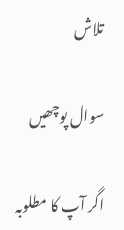تلاش

سوال پوچھیں

اگر آپ کا مطلوبہ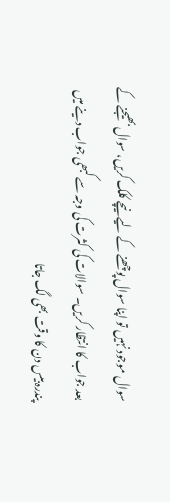سوال موجود نہیں تو اپنا سوال پوچھنے کے لیے نیچے کلک کریں، سوال بھیجنے کے بعد جواب کا انتظار کریں۔ سوالات کی کثرت کی وجہ سے کبھی جواب دینے میں پندرہ بیس دن کا وقت بھی لگ جاتا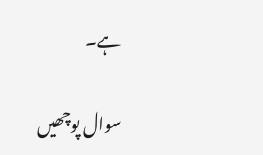ہے۔

سوال پوچھیں